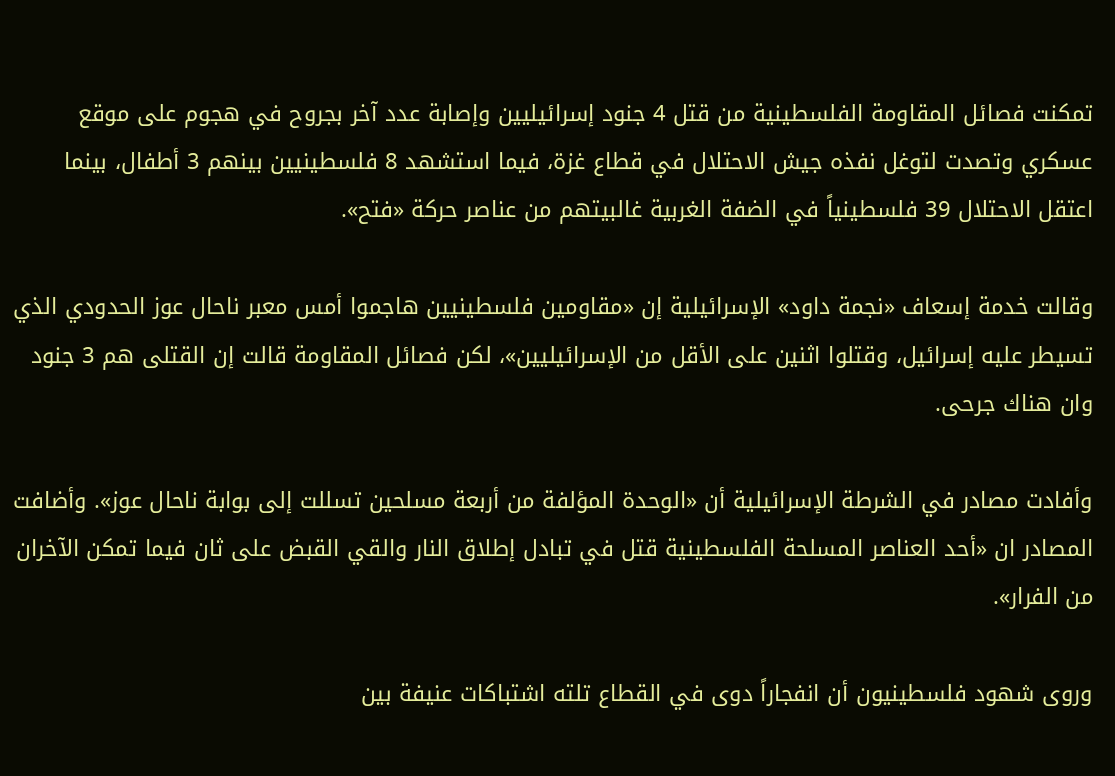تمكنت فصائل المقاومة الفلسطينية من قتل 4 جنود إسرائيليين وإصابة عدد آخر بجروح في هجوم على موقع عسكري وتصدت لتوغل نفذه جيش الاحتلال في قطاع غزة، فيما استشهد 8 فلسطينيين بينهم 3 أطفال، بينما اعتقل الاحتلال 39 فلسطينياً في الضفة الغربية غالبيتهم من عناصر حركة «فتح».

وقالت خدمة إسعاف «نجمة داود» الإسرائيلية إن «مقاومين فلسطينيين هاجموا أمس معبر ناحال عوز الحدودي الذي تسيطر عليه إسرائيل، وقتلوا اثنين على الأقل من الإسرائيليين»، لكن فصائل المقاومة قالت إن القتلى هم 3 جنود وان هناك جرحى.

وأفادت مصادر في الشرطة الإسرائيلية أن «الوحدة المؤلفة من أربعة مسلحين تسللت إلى بوابة ناحال عوز». وأضافت المصادر ان «أحد العناصر المسلحة الفلسطينية قتل في تبادل إطلاق النار والقي القبض على ثان فيما تمكن الآخران من الفرار».

وروى شهود فلسطينيون أن انفجاراً دوى في القطاع تلته اشتباكات عنيفة بين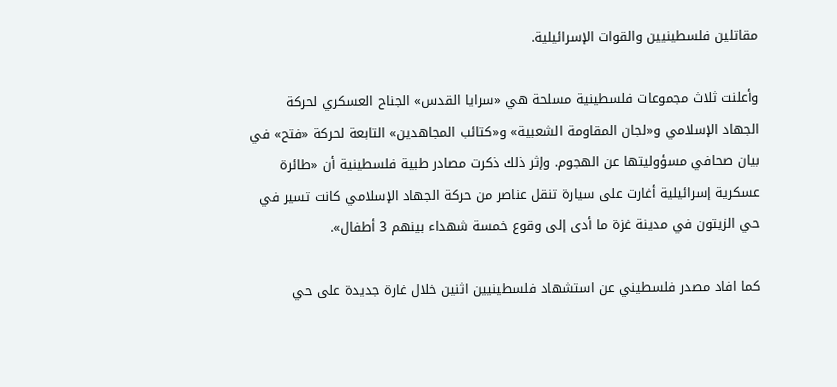مقاتلين فلسطينيين والقوات الإسرائيلية.

وأعلنت ثلاث مجموعات فلسطينية مسلحة هي «سرايا القدس» الجناح العسكري لحركة الجهاد الإسلامي و«لجان المقاومة الشعبية» و«كتائب المجاهدين» التابعة لحركة «فتح» في بيان صحافي مسؤوليتها عن الهجوم. وإثر ذلك ذكرت مصادر طبية فلسطينية أن «طائرة عسكرية إسرائيلية أغارت على سيارة تنقل عناصر من حركة الجهاد الإسلامي كانت تسير في حي الزيتون في مدينة غزة ما أدى إلى وقوع خمسة شهداء بينهم 3 أطفال».

كما افاد مصدر فلسطيني عن استشهاد فلسطينيين اثنين خلال غارة جديدة على حي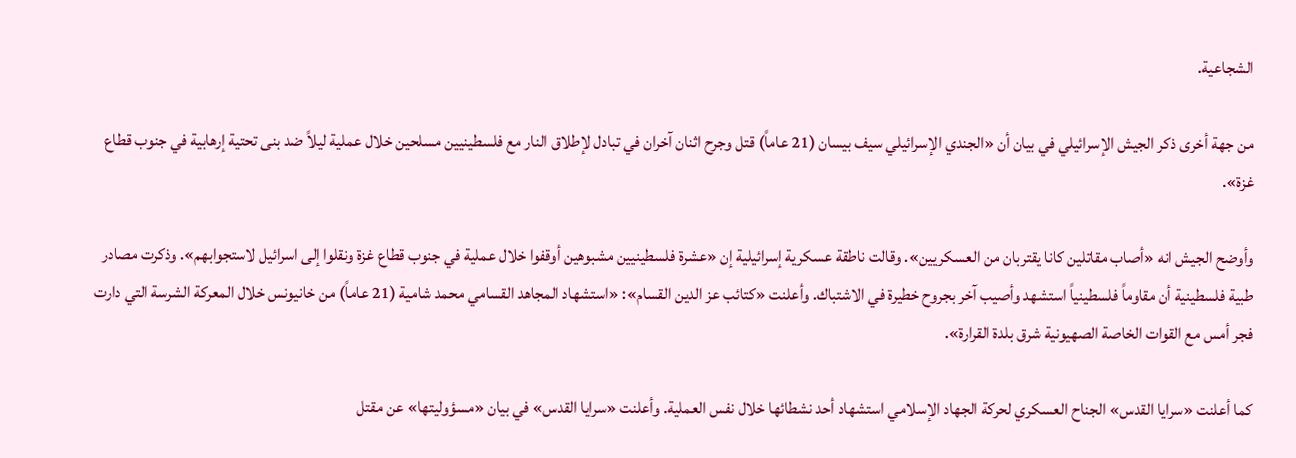الشجاعية.

من جهة أخرى ذكر الجيش الإسرائيلي في بيان أن «الجندي الإسرائيلي سيف بيسان (21 عاماً) قتل وجرح اثنان آخران في تبادل لإطلاق النار مع فلسطينيين مسلحين خلال عملية ليلاً ضد بنى تحتية إرهابية في جنوب قطاع غزة».

وأوضح الجيش انه «أصاب مقاتلين كانا يقتربان من العسكريين». وقالت ناطقة عسكرية إسرائيلية إن «عشرة فلسطينيين مشبوهين أوقفوا خلال عملية في جنوب قطاع غزة ونقلوا إلى اسرائيل لاستجوابهم». وذكرت مصادر طبية فلسطينية أن مقاوماً فلسطينياً استشهد وأصيب آخر بجروح خطيرة في الاشتباك. وأعلنت «كتائب عز الدين القسام»: «استشهاد المجاهد القسامي محمد شامية (21 عاماً) من خانيونس خلال المعركة الشرسة التي دارت فجر أمس مع القوات الخاصة الصهيونية شرق بلدة القرارة».

كما أعلنت «سرايا القدس» الجناح العسكري لحركة الجهاد الإسلامي استشهاد أحد نشطائها خلال نفس العملية. وأعلنت «سرايا القدس» في بيان «مسؤوليتها» عن مقتل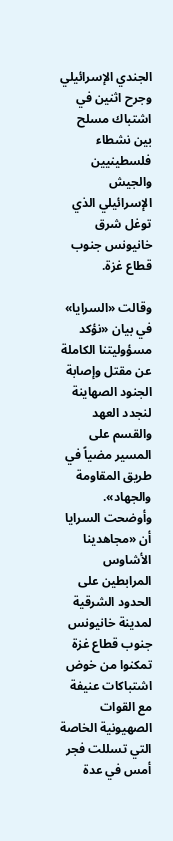الجندي الإسرائيلي وجرح اثنين في اشتباك مسلح بين نشطاء فلسطينيين والجيش الإسرائيلي الذي توغل شرق خانيونس جنوب قطاع غزة.

وقالت «السرايا» في بيان «نؤكد مسؤوليتنا الكاملة عن مقتل وإصابة الجنود الصهاينة لنجدد العهد والقسم على المسير مضياً في طريق المقاومة والجهاد». وأوضحت السرايا أن «مجاهدينا الأشاوس المرابطين على الحدود الشرقية لمدينة خانيونس جنوب قطاع غزة تمكنوا من خوض اشتباكات عنيفة مع القوات الصهيونية الخاصة التي تسللت فجر أمس في عدة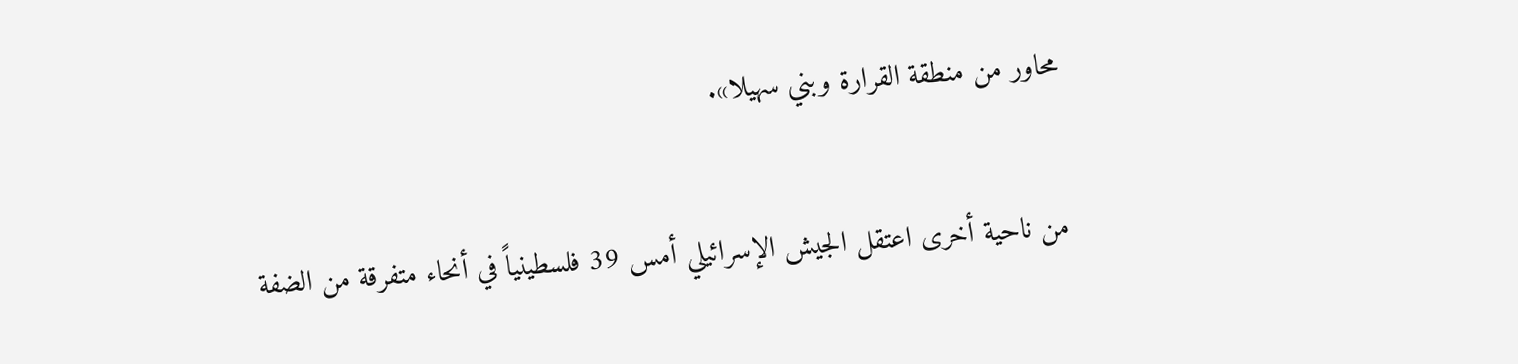محاور من منطقة القرارة وبني سهيلا».

من ناحية أخرى اعتقل الجيش الإسرائيلي أمس 39 فلسطينياً في أنحاء متفرقة من الضفة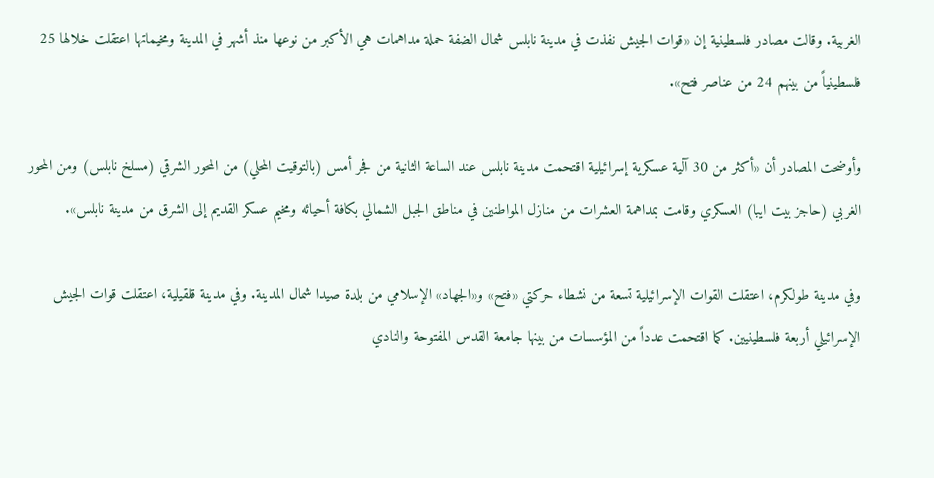الغربية. وقالت مصادر فلسطينية إن «قوات الجيش نفذت في مدينة نابلس شمال الضفة حملة مداهمات هي الأكبر من نوعها منذ أشهر في المدينة ومخيماتها اعتقلت خلالها 25 فلسطينياً من بينهم 24 من عناصر فتح».

وأوضحت المصادر أن «أكثر من 30 آلية عسكرية إسرائيلية اقتحمت مدينة نابلس عند الساعة الثانية من فجر أمس (بالتوقيت المحلي) من المحور الشرقي (مسلخ نابلس) ومن المحور الغربي (حاجز بيت ايبا) العسكري وقامت بمداهمة العشرات من منازل المواطنين في مناطق الجبل الشمالي بكافة أحيائه ومخيم عسكر القديم إلى الشرق من مدينة نابلس».

وفي مدينة طولكرم، اعتقلت القوات الإسرائيلية تسعة من نشطاء حركتي «فتح» و«الجهاد» الإسلامي من بلدة صيدا شمال المدينة. وفي مدينة قلقيلية، اعتقلت قوات الجيش الإسرائيلي أربعة فلسطينيين. كما اقتحمت عدداً من المؤسسات من بينها جامعة القدس المفتوحة والنادي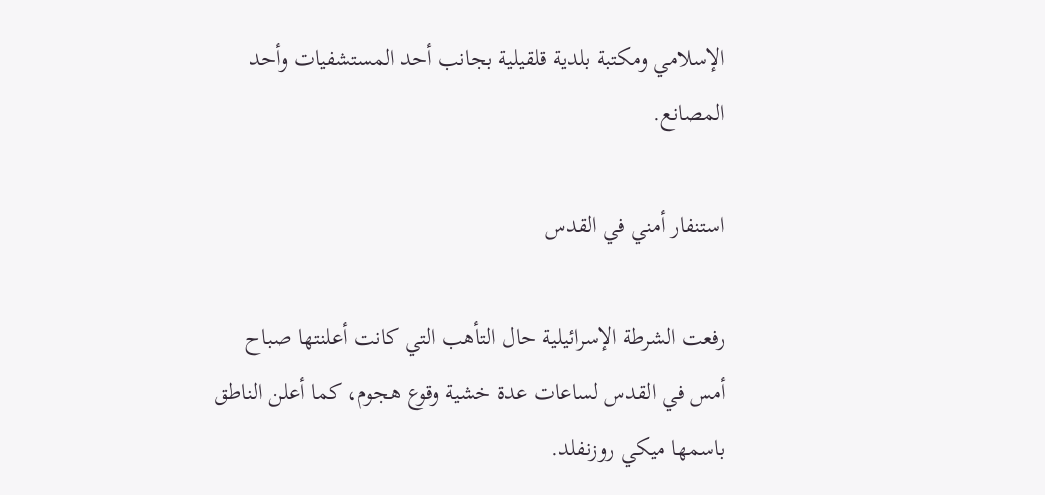الإسلامي ومكتبة بلدية قلقيلية بجانب أحد المستشفيات وأحد المصانع.

استنفار أمني في القدس

رفعت الشرطة الإسرائيلية حال التأهب التي كانت أعلنتها صباح أمس في القدس لساعات عدة خشية وقوع هجوم، كما أعلن الناطق باسمها ميكي روزنفلد.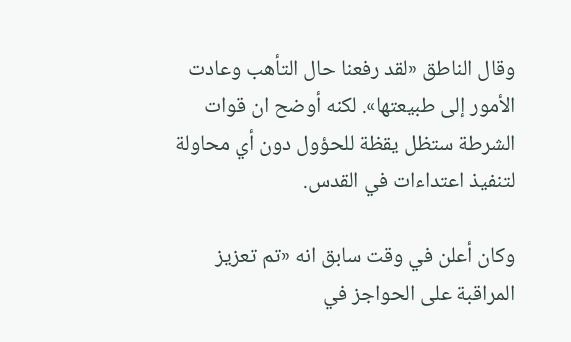وقال الناطق «لقد رفعنا حال التأهب وعادت الأمور إلى طبيعتها». لكنه أوضح ان قوات الشرطة ستظل يقظة للحؤول دون أي محاولة لتنفيذ اعتداءات في القدس.

وكان أعلن في وقت سابق انه «تم تعزيز المراقبة على الحواجز في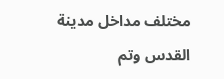مختلف مداخل مدينة القدس وتم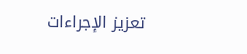تعزيز الإجراءات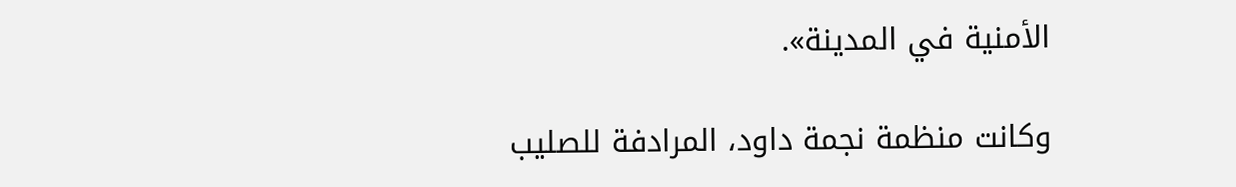الأمنية في المدينة».

وكانت منظمة نجمة داود، المرادفة للصليب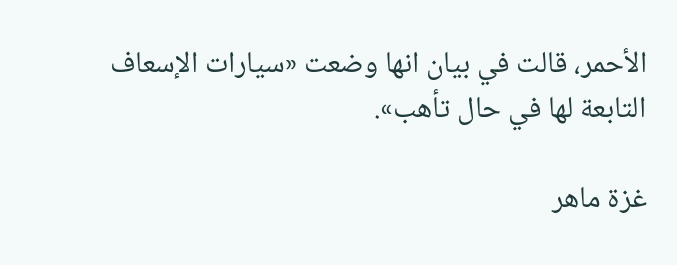الأحمر، قالت في بيان انها وضعت «سيارات الإسعاف التابعة لها في حال تأهب».

غزة ماهر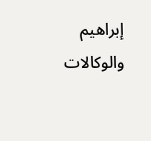إبراهيم والوكالات